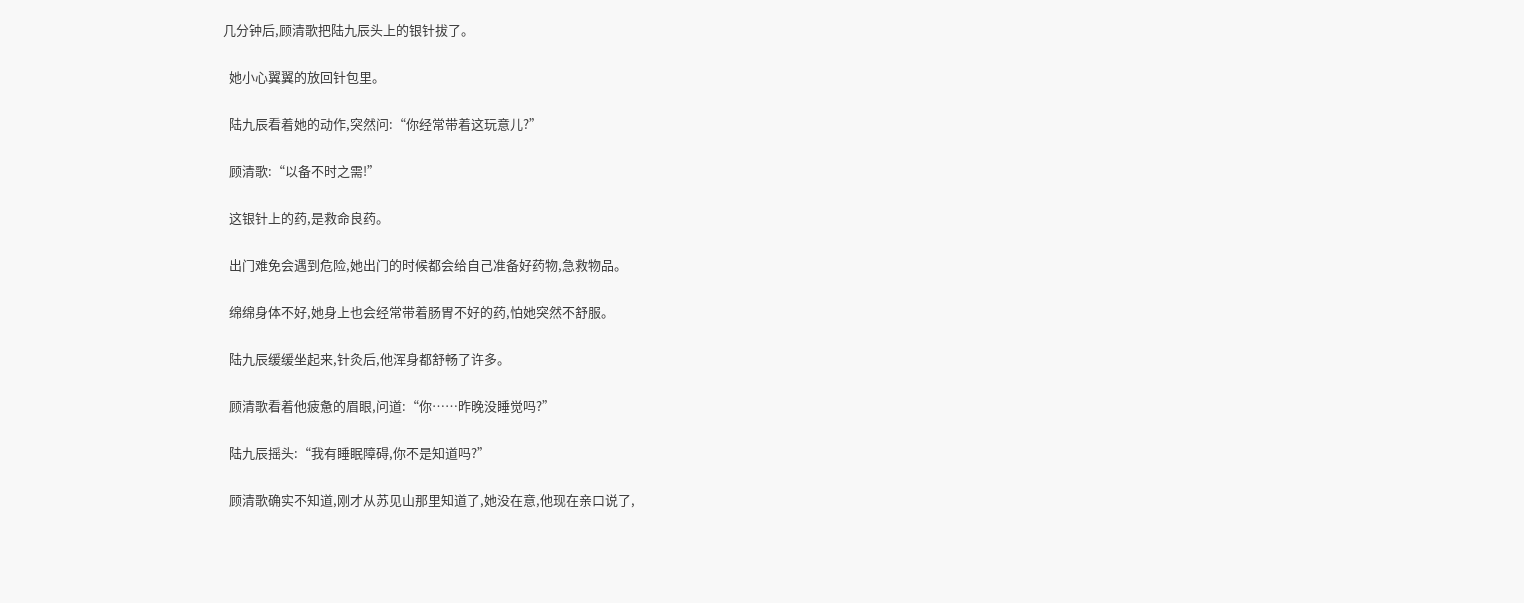几分钟后,顾清歌把陆九辰头上的银针拔了。

  她小心翼翼的放回针包里。

  陆九辰看着她的动作,突然问:“你经常带着这玩意儿?”

  顾清歌:“以备不时之需!”

  这银针上的药,是救命良药。

  出门难免会遇到危险,她出门的时候都会给自己准备好药物,急救物品。

  绵绵身体不好,她身上也会经常带着肠胃不好的药,怕她突然不舒服。

  陆九辰缓缓坐起来,针灸后,他浑身都舒畅了许多。

  顾清歌看着他疲惫的眉眼,问道:“你……昨晚没睡觉吗?”

  陆九辰摇头:“我有睡眠障碍,你不是知道吗?”

  顾清歌确实不知道,刚才从苏见山那里知道了,她没在意,他现在亲口说了,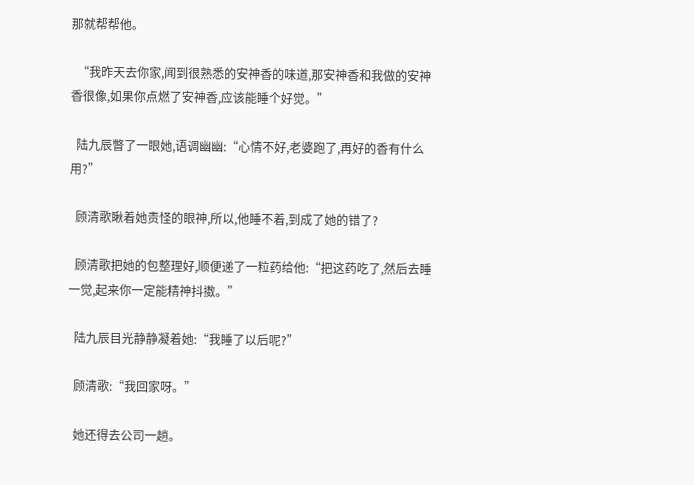那就帮帮他。

  “我昨天去你家,闻到很熟悉的安神香的味道,那安神香和我做的安神香很像,如果你点燃了安神香,应该能睡个好觉。”

  陆九辰瞥了一眼她,语调幽幽:“心情不好,老婆跑了,再好的香有什么用?”

  顾清歌瞅着她责怪的眼神,所以,他睡不着,到成了她的错了?

  顾清歌把她的包整理好,顺便递了一粒药给他:“把这药吃了,然后去睡一觉,起来你一定能精神抖擞。”

  陆九辰目光静静凝着她:“我睡了以后呢?”

  顾清歌:“我回家呀。”

  她还得去公司一趟。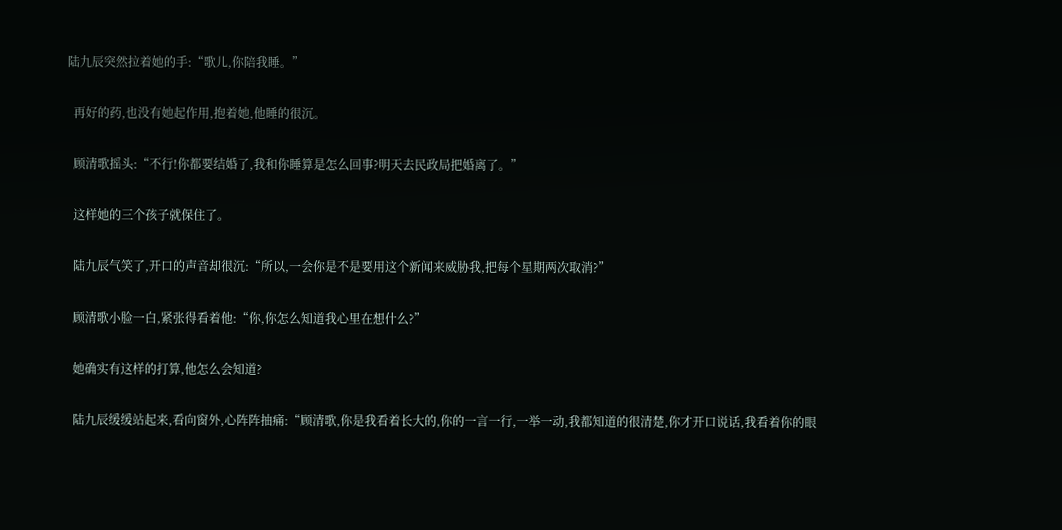陆九辰突然拉着她的手:“歌儿,你陪我睡。”

  再好的药,也没有她起作用,抱着她,他睡的很沉。

  顾清歌摇头:“不行!你都要结婚了,我和你睡算是怎么回事?明天去民政局把婚离了。”

  这样她的三个孩子就保住了。

  陆九辰气笑了,开口的声音却很沉:“所以,一会你是不是要用这个新闻来威胁我,把每个星期两次取消?”

  顾清歌小脸一白,紧张得看着他:“你,你怎么知道我心里在想什么?”

  她确实有这样的打算,他怎么会知道?

  陆九辰缓缓站起来,看向窗外,心阵阵抽痛:“顾清歌,你是我看着长大的,你的一言一行,一举一动,我都知道的很清楚,你才开口说话,我看着你的眼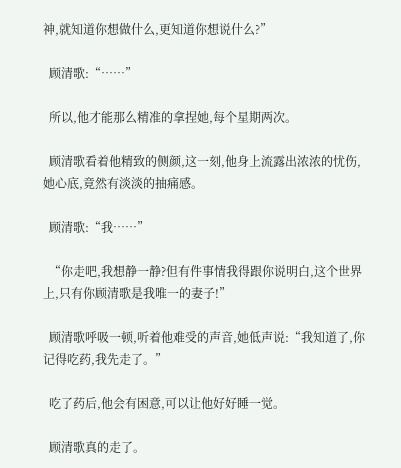神,就知道你想做什么,更知道你想说什么?”

  顾清歌:“……”

  所以,他才能那么精准的拿捏她,每个星期两次。

  顾清歌看着他精致的侧颜,这一刻,他身上流露出浓浓的忧伤,她心底,竟然有淡淡的抽痛感。

  顾清歌:“我……”

  “你走吧,我想静一静?但有件事情我得跟你说明白,这个世界上,只有你顾清歌是我唯一的妻子!”

  顾清歌呼吸一顿,听着他难受的声音,她低声说:“我知道了,你记得吃药,我先走了。”

  吃了药后,他会有困意,可以让他好好睡一觉。

  顾清歌真的走了。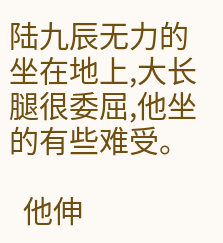陆九辰无力的坐在地上,大长腿很委屈,他坐的有些难受。

  他伸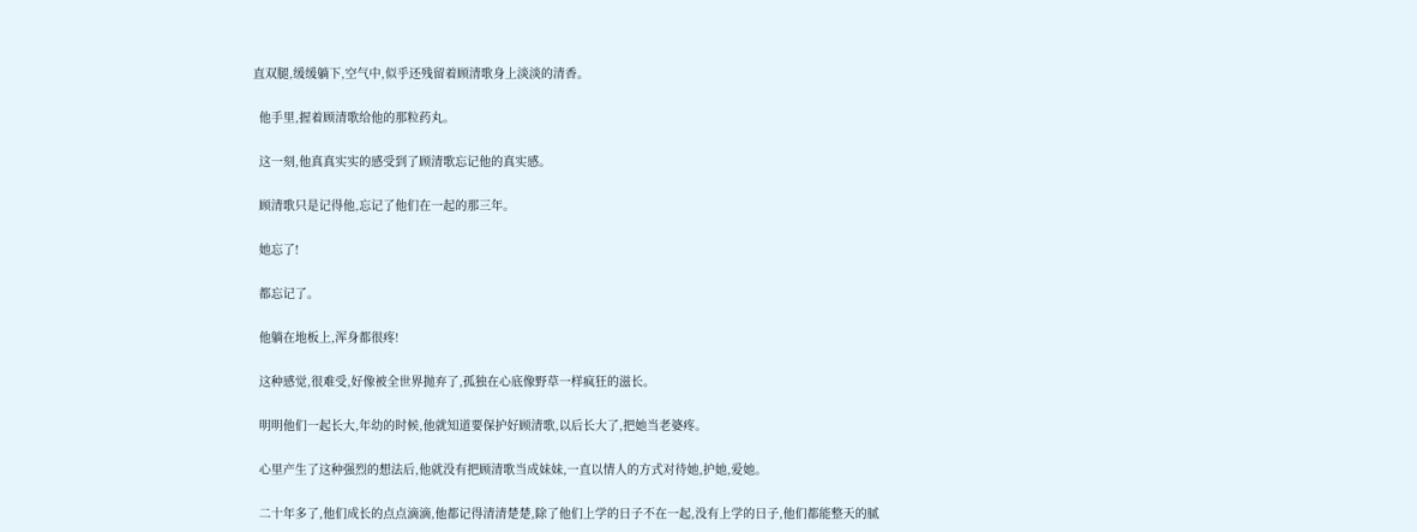直双腿,缓缓躺下,空气中,似乎还残留着顾清歌身上淡淡的清香。

  他手里,握着顾清歌给他的那粒药丸。

  这一刻,他真真实实的感受到了顾清歌忘记他的真实感。

  顾清歌只是记得他,忘记了他们在一起的那三年。

  她忘了!

  都忘记了。

  他躺在地板上,浑身都很疼!

  这种感觉,很难受,好像被全世界抛弃了,孤独在心底像野草一样疯狂的滋长。

  明明他们一起长大,年幼的时候,他就知道要保护好顾清歌,以后长大了,把她当老婆疼。

  心里产生了这种强烈的想法后,他就没有把顾清歌当成妹妹,一直以情人的方式对待她,护她,爱她。

  二十年多了,他们成长的点点滴滴,他都记得清清楚楚,除了他们上学的日子不在一起,没有上学的日子,他们都能整天的腻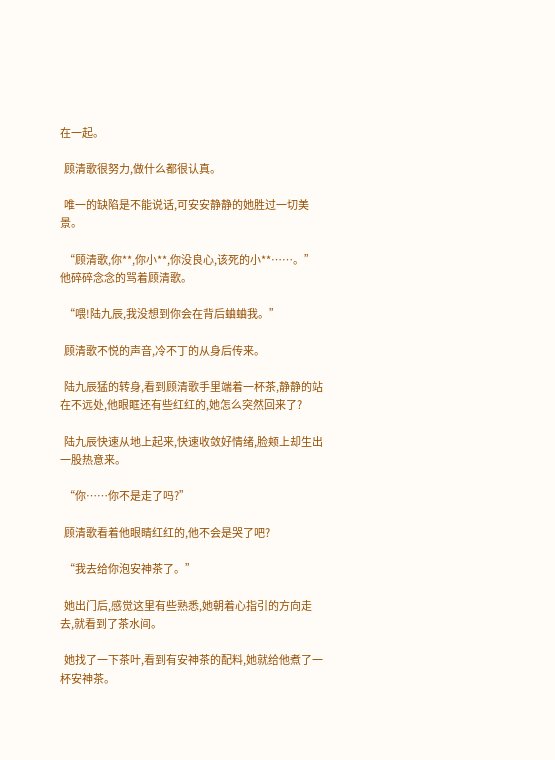在一起。

  顾清歌很努力,做什么都很认真。

  唯一的缺陷是不能说话,可安安静静的她胜过一切美景。

  “顾清歌,你**,你小**,你没良心,该死的小**……。”他碎碎念念的骂着顾清歌。

  “喂!陆九辰,我没想到你会在背后蛐蛐我。”

  顾清歌不悦的声音,冷不丁的从身后传来。

  陆九辰猛的转身,看到顾清歌手里端着一杯茶,静静的站在不远处,他眼眶还有些红红的,她怎么突然回来了?

  陆九辰快速从地上起来,快速收敛好情绪,脸颊上却生出一股热意来。

  “你……你不是走了吗?”

  顾清歌看着他眼睛红红的,他不会是哭了吧?

  “我去给你泡安神茶了。”

  她出门后,感觉这里有些熟悉,她朝着心指引的方向走去,就看到了茶水间。

  她找了一下茶叶,看到有安神茶的配料,她就给他煮了一杯安神茶。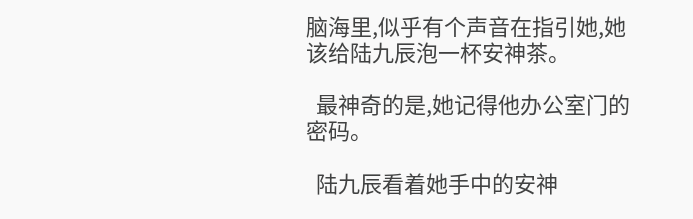脑海里,似乎有个声音在指引她,她该给陆九辰泡一杯安神茶。

  最神奇的是,她记得他办公室门的密码。

  陆九辰看着她手中的安神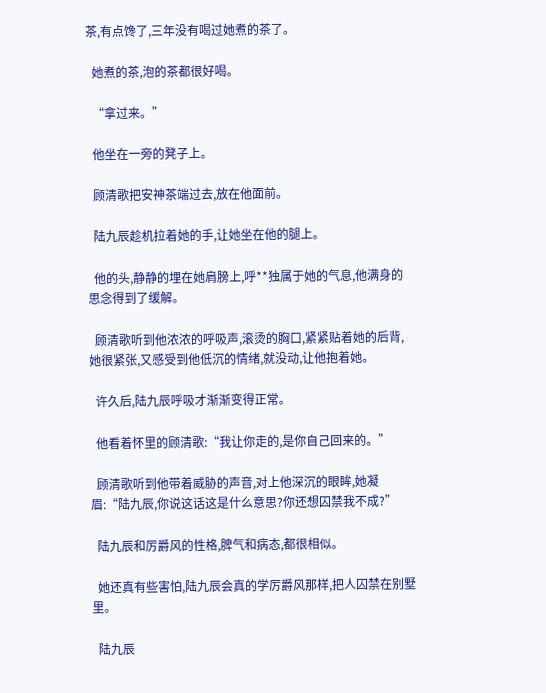茶,有点馋了,三年没有喝过她煮的茶了。

  她煮的茶,泡的茶都很好喝。

  “拿过来。”

  他坐在一旁的凳子上。

  顾清歌把安神茶端过去,放在他面前。

  陆九辰趁机拉着她的手,让她坐在他的腿上。

  他的头,静静的埋在她肩膀上,呼**独属于她的气息,他满身的思念得到了缓解。

  顾清歌听到他浓浓的呼吸声,滚烫的胸口,紧紧贴着她的后背,她很紧张,又感受到他低沉的情绪,就没动,让他抱着她。

  许久后,陆九辰呼吸才渐渐变得正常。

  他看着怀里的顾清歌:“我让你走的,是你自己回来的。”

  顾清歌听到他带着威胁的声音,对上他深沉的眼眸,她凝眉:“陆九辰,你说这话这是什么意思?你还想囚禁我不成?”

  陆九辰和厉爵风的性格,脾气和病态,都很相似。

  她还真有些害怕,陆九辰会真的学厉爵风那样,把人囚禁在别墅里。

  陆九辰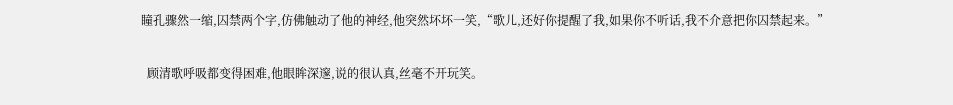瞳孔骤然一缩,囚禁两个字,仿佛触动了他的神经,他突然坏坏一笑,“歌儿,还好你提醒了我,如果你不听话,我不介意把你囚禁起来。”

  顾清歌呼吸都变得困难,他眼眸深邃,说的很认真,丝毫不开玩笑。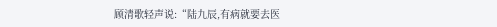顾清歌轻声说:“陆九辰,有病就要去医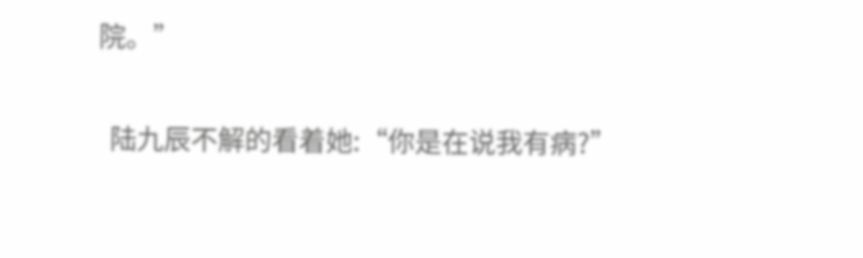院。”

  陆九辰不解的看着她:“你是在说我有病?”